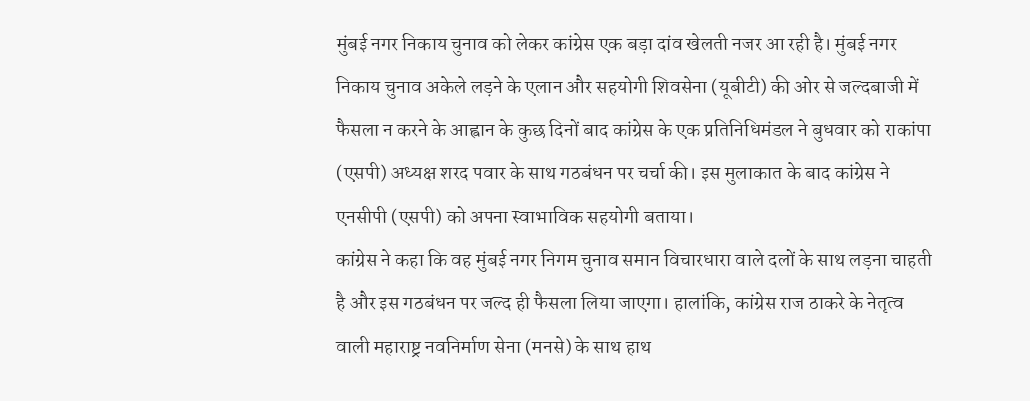मुंबई नगर निकाय चुनाव को लेकर कांग्रेस एक बड़ा दांव खेलती नजर आ रही है। मुंबई नगर निकाय चुनाव अकेले लड़ने के एलान और सहयोगी शिवसेना (यूबीटी) की ओर से जल्दबाजी में फैसला न करने के आह्वान के कुछ दिनों बाद कांग्रेस के एक प्रतिनिधिमंडल ने बुधवार को राकांपा (एसपी) अध्यक्ष शरद पवार के साथ गठबंधन पर चर्चा की। इस मुलाकात के बाद कांग्रेस ने एनसीपी (एसपी) को अपना स्वाभाविक सहयोगी बताया।
कांग्रेस ने कहा कि वह मुंबई नगर निगम चुनाव समान विचारधारा वाले दलों के साथ लड़ना चाहती है और इस गठबंधन पर जल्द ही फैसला लिया जाएगा। हालांकि, कांग्रेस राज ठाकरे के नेतृत्व वाली महाराष्ट्र नवनिर्माण सेना (मनसे) के साथ हाथ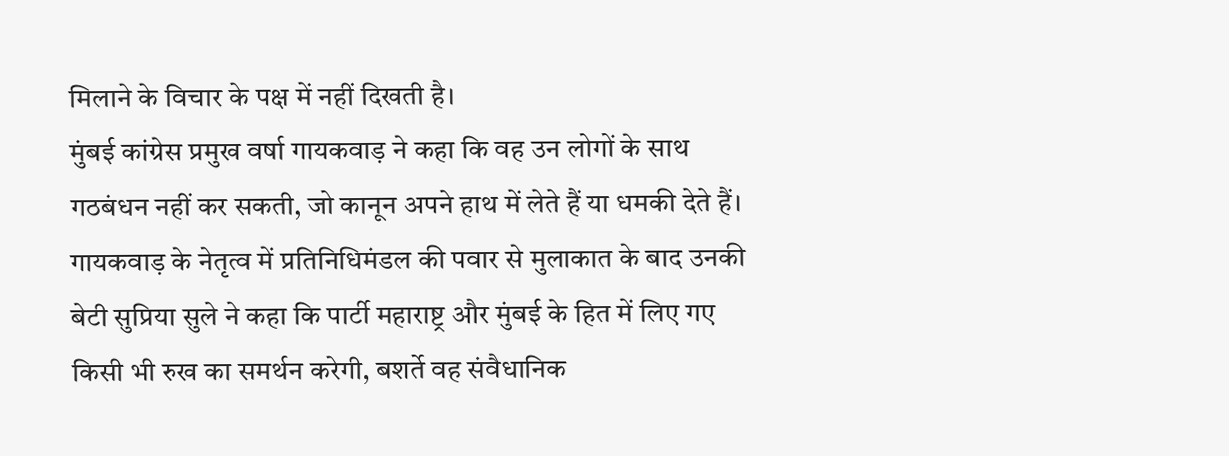मिलाने के विचार के पक्ष में नहीं दिखती है।
मुंबई कांग्रेस प्रमुख वर्षा गायकवाड़ ने कहा कि वह उन लोगों के साथ गठबंधन नहीं कर सकती, जो कानून अपने हाथ में लेते हैं या धमकी देते हैं। गायकवाड़ के नेतृत्व में प्रतिनिधिमंडल की पवार से मुलाकात के बाद उनकी बेटी सुप्रिया सुले ने कहा कि पार्टी महाराष्ट्र और मुंबई के हित में लिए गए किसी भी रुख का समर्थन करेगी, बशर्ते वह संवैधानिक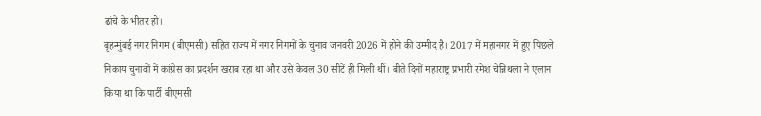ढांचे के भीतर हो।
बृहन्मुंबई नगर निगम (बीएमसी) सहित राज्य में नगर निगमों के चुनाव जनवरी 2026 में होने की उम्मीद है। 2017 में महानगर में हुए पिछले निकाय चुनावों में कांग्रेस का प्रदर्शन खराब रहा था और उसे केवल 30 सीटें ही मिली थीं। बीते दिनों महाराष्ट्र प्रभारी रमेश चेन्निथला ने एलान किया था कि पार्टी बीएमसी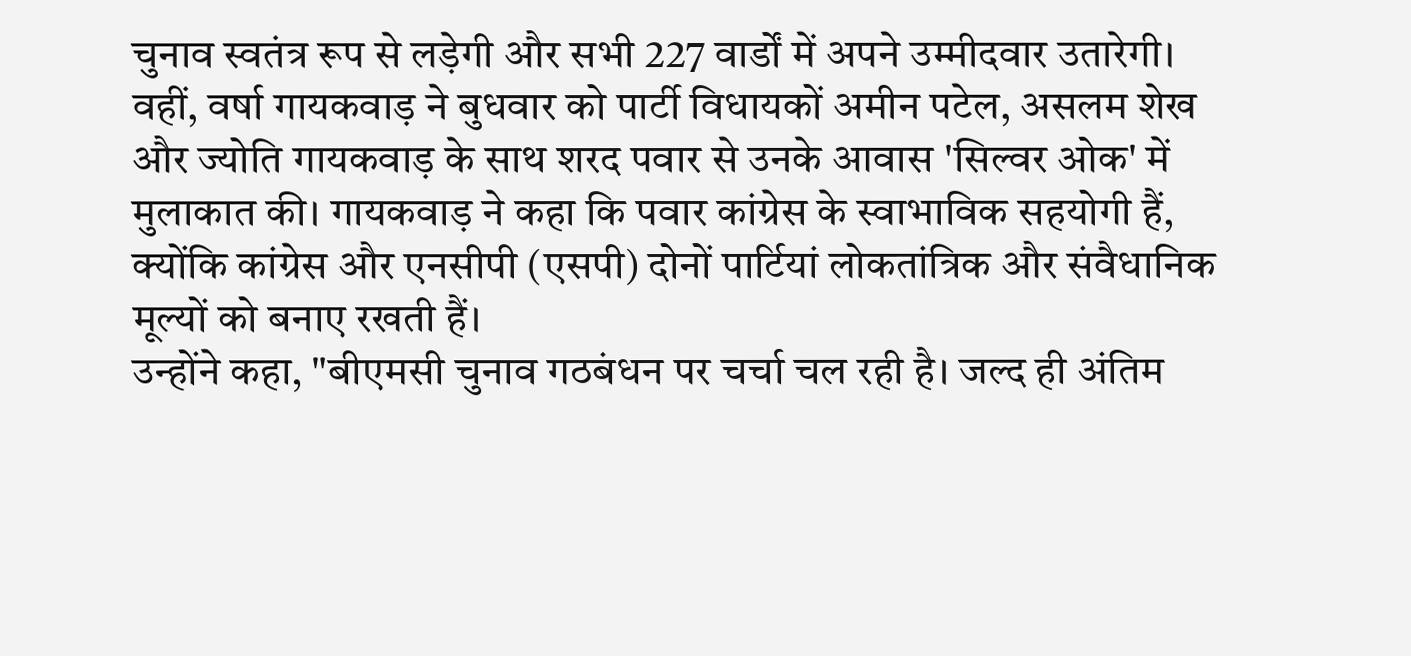चुनाव स्वतंत्र रूप से लड़ेगी और सभी 227 वार्डों में अपने उम्मीदवार उतारेगी।
वहीं, वर्षा गायकवाड़ ने बुधवार को पार्टी विधायकों अमीन पटेल, असलम शेख और ज्योति गायकवाड़ के साथ शरद पवार से उनके आवास 'सिल्वर ओक' में मुलाकात की। गायकवाड़ ने कहा कि पवार कांग्रेस के स्वाभाविक सहयोगी हैं, क्योंकि कांग्रेस और एनसीपी (एसपी) दोनों पार्टियां लोकतांत्रिक और संवैधानिक मूल्यों को बनाए रखती हैं।
उन्होंने कहा, "बीएमसी चुनाव गठबंधन पर चर्चा चल रही है। जल्द ही अंतिम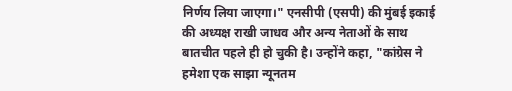निर्णय लिया जाएगा।" एनसीपी (एसपी) की मुंबई इकाई की अध्यक्ष राखी जाधव और अन्य नेताओं के साथ बातचीत पहले ही हो चुकी है। उन्होंने कहा, "कांग्रेस ने हमेशा एक साझा न्यूनतम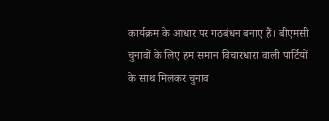कार्यक्रम के आधार पर गठबंधन बनाए हैं। बीएमसी चुनावों के लिए हम समान विचारधारा वाली पार्टियों के साथ मिलकर चुनाव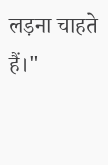लड़ना चाहते हैं।"